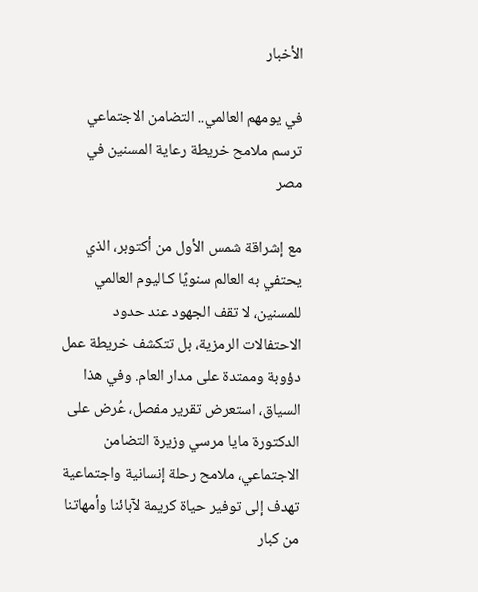الأخبار

في يومهم العالمي.. التضامن الاجتماعي ترسم ملامح خريطة رعاية المسنين في مصر

مع إشراقة شمس الأول من أكتوبر، الذي يحتفي به العالم سنويًا كـاليوم العالمي للمسنين، لا تقف الجهود عند حدود الاحتفالات الرمزية، بل تتكشف خريطة عمل دؤوبة وممتدة على مدار العام. وفي هذا السياق، استعرض تقرير مفصل، عُرض على الدكتورة مايا مرسي وزيرة التضامن الاجتماعي، ملامح رحلة إنسانية واجتماعية تهدف إلى توفير حياة كريمة لآبائنا وأمهاتنا من كبار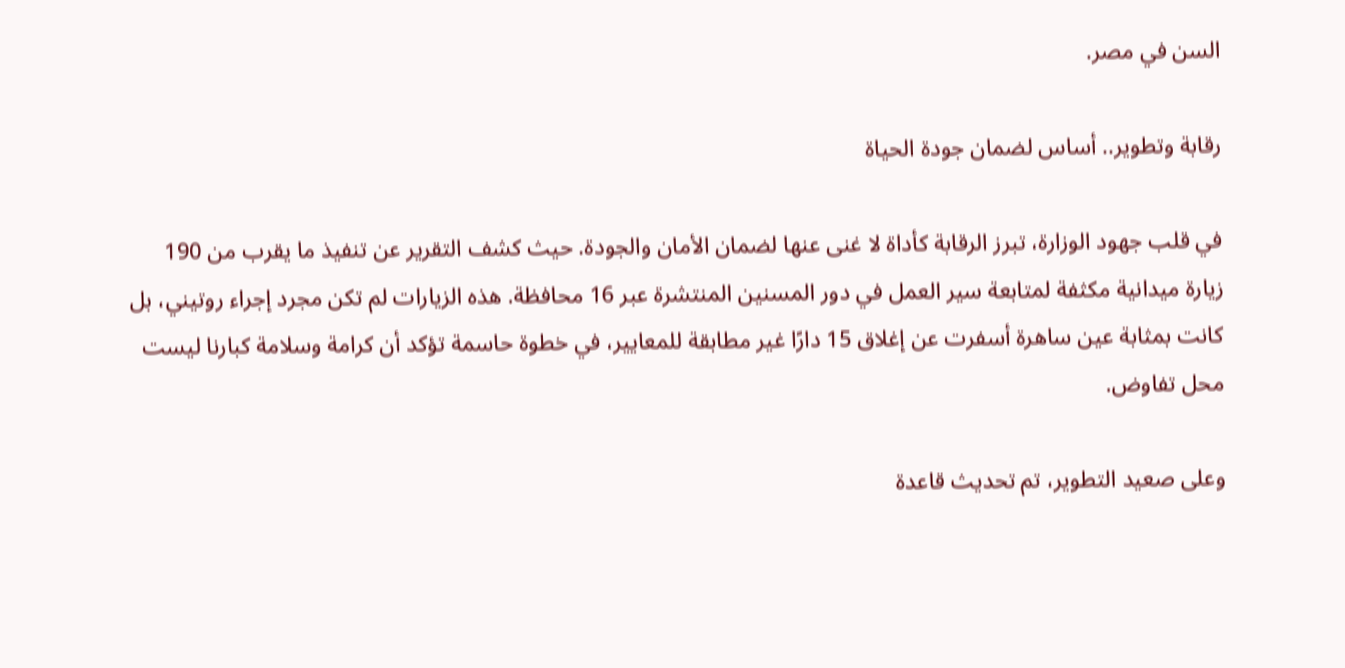السن في مصر.

رقابة وتطوير.. أساس لضمان جودة الحياة

في قلب جهود الوزارة، تبرز الرقابة كأداة لا غنى عنها لضمان الأمان والجودة. حيث كشف التقرير عن تنفيذ ما يقرب من 190 زيارة ميدانية مكثفة لمتابعة سير العمل في دور المسنين المنتشرة عبر 16 محافظة. هذه الزيارات لم تكن مجرد إجراء روتيني، بل كانت بمثابة عين ساهرة أسفرت عن إغلاق 15 دارًا غير مطابقة للمعايير، في خطوة حاسمة تؤكد أن كرامة وسلامة كبارنا ليست محل تفاوض.

وعلى صعيد التطوير، تم تحديث قاعدة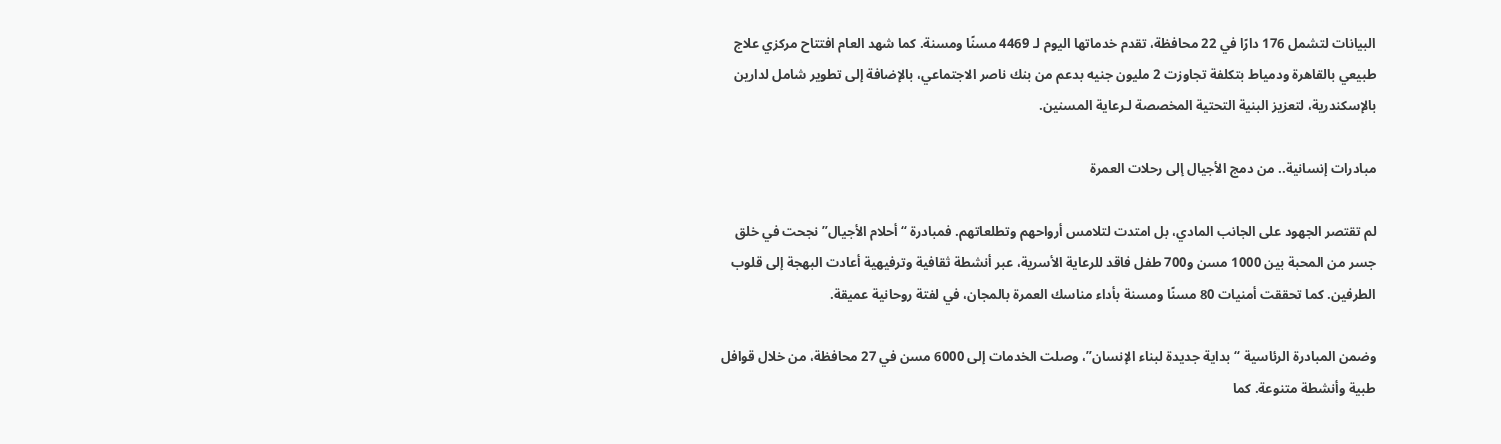البيانات لتشمل 176 دارًا في 22 محافظة، تقدم خدماتها اليوم لـ 4469 مسنًا ومسنة. كما شهد العام افتتاح مركزي علاج طبيعي بالقاهرة ودمياط بتكلفة تجاوزت 2 مليون جنيه بدعم من بنك ناصر الاجتماعي، بالإضافة إلى تطوير شامل لدارين بالإسكندرية، لتعزيز البنية التحتية المخصصة لـرعاية المسنين.

مبادرات إنسانية.. من دمج الأجيال إلى رحلات العمرة

لم تقتصر الجهود على الجانب المادي، بل امتدت لتلامس أرواحهم وتطلعاتهم. فمبادرة “أحلام الأجيال” نجحت في خلق جسر من المحبة بين 1000 مسن و700 طفل فاقد للرعاية الأسرية، عبر أنشطة ثقافية وترفيهية أعادت البهجة إلى قلوب الطرفين. كما تحققت أمنيات 80 مسنًا ومسنة بأداء مناسك العمرة بالمجان، في لفتة روحانية عميقة.

وضمن المبادرة الرئاسية “بداية جديدة لبناء الإنسان”، وصلت الخدمات إلى 6000 مسن في 27 محافظة، من خلال قوافل طبية وأنشطة متنوعة. كما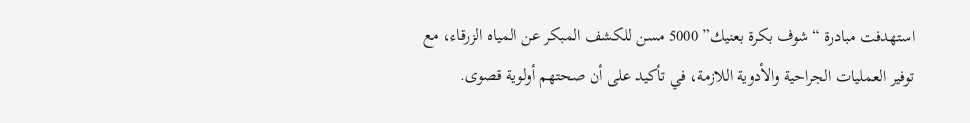استهدفت مبادرة “شوف بكرة بعنيك” 5000 مسن للكشف المبكر عن المياه الزرقاء، مع توفير العمليات الجراحية والأدوية اللازمة، في تأكيد على أن صحتهم أولوية قصوى.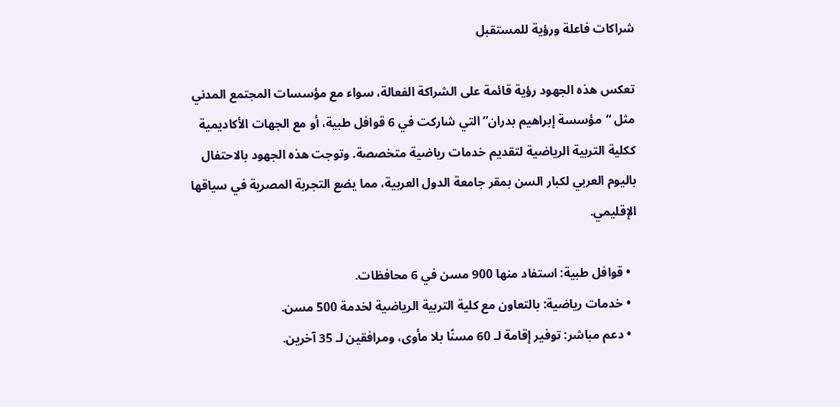شراكات فاعلة ورؤية للمستقبل

تعكس هذه الجهود رؤية قائمة على الشراكة الفعالة، سواء مع مؤسسات المجتمع المدني مثل “مؤسسة إبراهيم بدران” التي شاركت في 6 قوافل طبية، أو مع الجهات الأكاديمية ككلية التربية الرياضية لتقديم خدمات رياضية متخصصة. وتوجت هذه الجهود بالاحتفال باليوم العربي لكبار السن بمقر جامعة الدول العربية، مما يضع التجربة المصرية في سياقها الإقليمي.

  • قوافل طبية: استفاد منها 900 مسن في 6 محافظات.
  • خدمات رياضية: بالتعاون مع كلية التربية الرياضية لخدمة 500 مسن.
  • دعم مباشر: توفير إقامة لـ 60 مسنًا بلا مأوى، ومرافقين لـ 35 آخرين.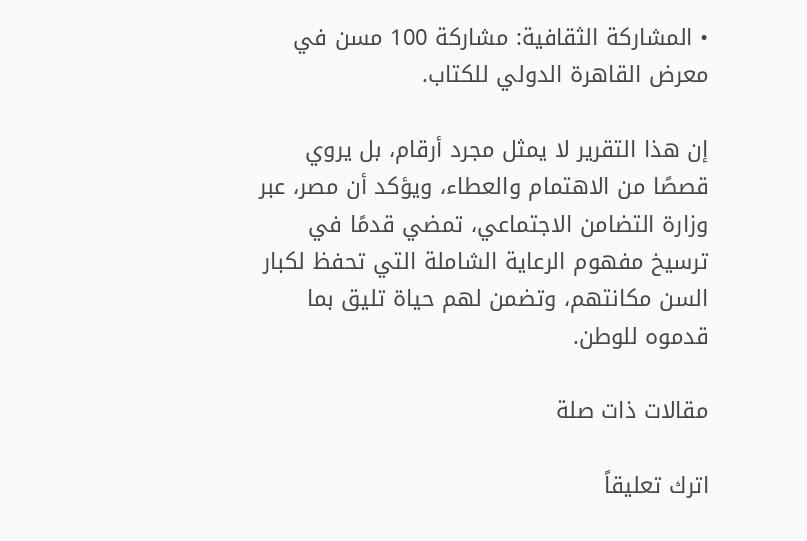• المشاركة الثقافية: مشاركة 100 مسن في معرض القاهرة الدولي للكتاب.

إن هذا التقرير لا يمثل مجرد أرقام، بل يروي قصصًا من الاهتمام والعطاء، ويؤكد أن مصر، عبر وزارة التضامن الاجتماعي، تمضي قدمًا في ترسيخ مفهوم الرعاية الشاملة التي تحفظ لكبار السن مكانتهم، وتضمن لهم حياة تليق بما قدموه للوطن.

مقالات ذات صلة

اترك تعليقاً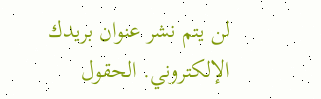لن يتم نشر عنوان بريدك الإلكتروني. الحقول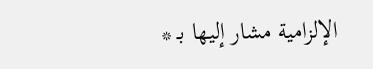الإلزامية مشار إليها بـ *